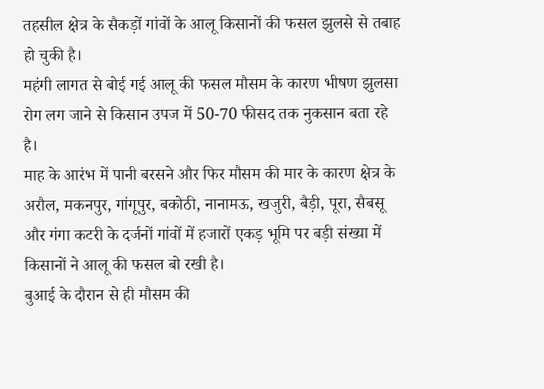तहसील क्षेत्र के सैकड़ों गांवों के आलू किसानों की फसल झुलसे से तबाह हो चुकी है।
महंगी लागत से बोई गई आलू की फसल मौसम के कारण भीषण झुलसा रोग लग जाने से किसान उपज में 50-70 फीसद तक नुकसान बता रहे है।
माह के आरंभ में पानी बरसने और फिर मौसम की मार के कारण क्षेत्र के अरौल, मकनपुर, गांगूपुर, बकोठी, नानामऊ, खजुरी, बैड़ी, पूरा, सैबसू और गंगा कटरी के दर्जनों गांवों में हजारों एकड़ भूमि पर बड़ी संख्या में किसानों ने आलू की फसल बो रखी है।
बुआई के दौरान से ही मौसम की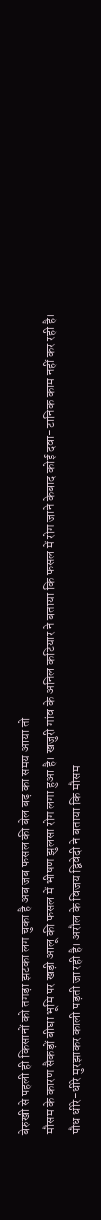बेरुखी से पहली ही किसानों को तगड़ा झटका लग चुका है अब जब फसल की बेल बढ़ का समय आया तो
मौसम के कारण सैकड़ों बीघा भूमि पर खड़ी आलू की फसल में भीषण झुलसा रोग लगा हुआ है। खजुरी गांव के अनिल कटियार ने बताया कि फसल में रोग जाने केबाद कोई दवा-टानिक काम नहीं कर रही है।
पौध धीरे-धीरे मुरझाकर काली पड़ती जा रही है। अरौल के विजय द्विवेदी ने बताया कि मौसम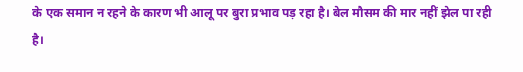के एक समान न रहने के कारण भी आलू पर बुरा प्रभाव पड़ रहा है। बेल मौसम की मार नहीं झेल पा रही है।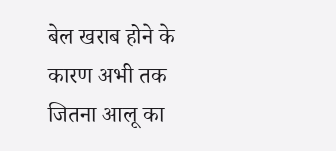बेल खराब होने के कारण अभी तक जितना आलू का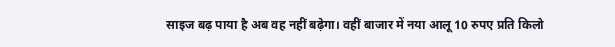साइज बढ़ पाया है अब वह नहीं बढ़ेगा। वहीं बाजार में नया आलू 10 रुपए प्रति किलो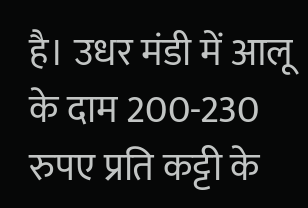है। उधर मंडी में आलू के दाम 200-230 रुपए प्रति कट्टी के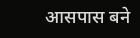आसपास बने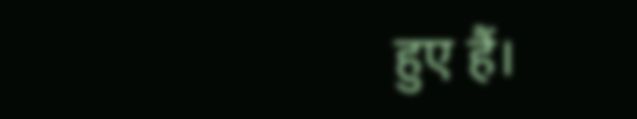हुए हैं।